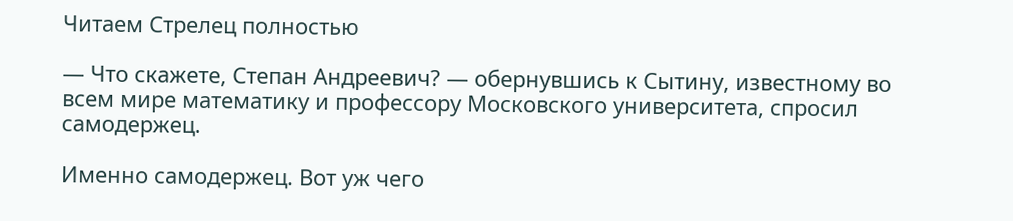Читаем Стрелец полностью

— Что скажете, Степан Андреевич? — обернувшись к Сытину, известному во всем мире математику и профессору Московского университета, спросил самодержец.

Именно самодержец. Вот уж чего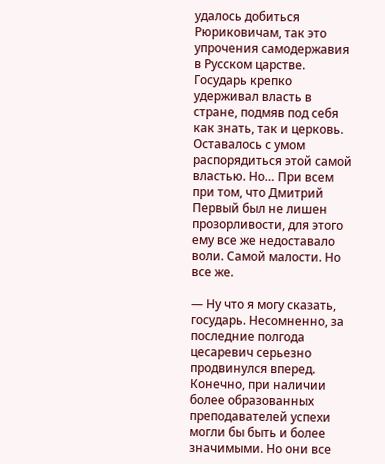удалось добиться Рюриковичам, так это упрочения самодержавия в Русском царстве. Государь крепко удерживал власть в стране, подмяв под себя как знать, так и церковь. Оставалось с умом распорядиться этой самой властью. Но… При всем при том, что Дмитрий Первый был не лишен прозорливости, для этого ему все же недоставало воли. Самой малости. Но все же.

— Ну что я могу сказать, государь. Несомненно, за последние полгода цесаревич серьезно продвинулся вперед. Конечно, при наличии более образованных преподавателей успехи могли бы быть и более значимыми. Но они все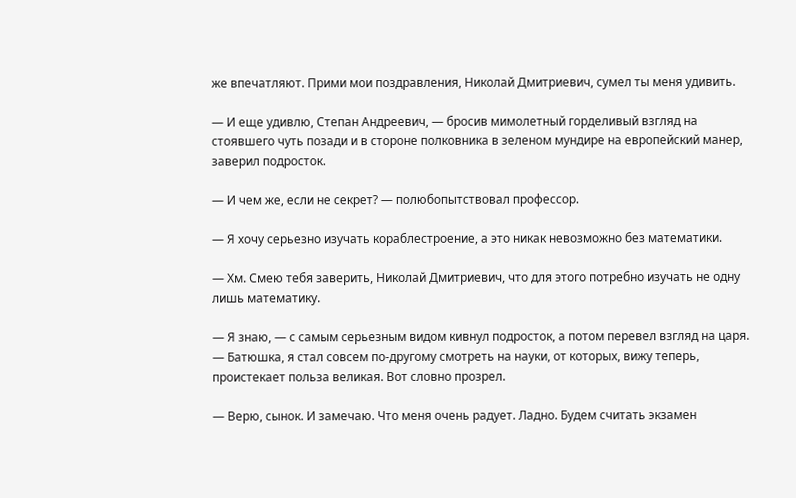же впечатляют. Прими мои поздравления, Николай Дмитриевич, сумел ты меня удивить.

— И еще удивлю, Степан Андреевич, — бросив мимолетный горделивый взгляд на стоявшего чуть позади и в стороне полковника в зеленом мундире на европейский манер, заверил подросток.

— И чем же, если не секрет? — полюбопытствовал профессор.

— Я хочу серьезно изучать кораблестроение, а это никак невозможно без математики.

— Хм. Смею тебя заверить, Николай Дмитриевич, что для этого потребно изучать не одну лишь математику.

— Я знаю, — с самым серьезным видом кивнул подросток, а потом перевел взгляд на царя. — Батюшка, я стал совсем по-другому смотреть на науки, от которых, вижу теперь, проистекает польза великая. Вот словно прозрел.

— Верю, сынок. И замечаю. Что меня очень радует. Ладно. Будем считать экзамен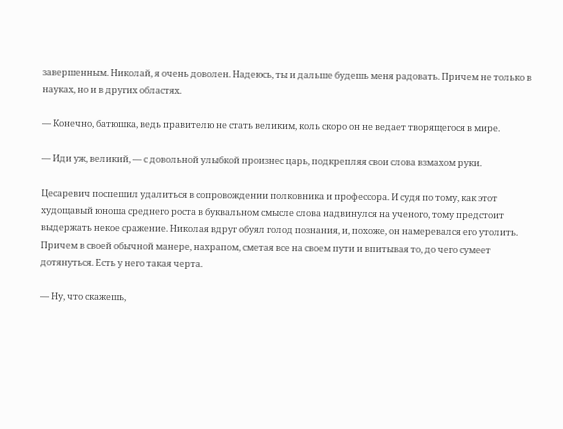завершенным. Николай, я очень доволен. Надеюсь, ты и дальше будешь меня радовать. Причем не только в науках, но и в других областях.

— Конечно, батюшка, ведь правителю не стать великим, коль скоро он не ведает творящегося в мире.

— Иди уж, великий, — с довольной улыбкой произнес царь, подкрепляя свои слова взмахом руки.

Цесаревич поспешил удалиться в сопровождении полковника и профессора. И судя по тому, как этот худощавый юноша среднего роста в буквальном смысле слова надвинулся на ученого, тому предстоит выдержать некое сражение. Николая вдруг обуял голод познания, и, похоже, он намеревался его утолить. Причем в своей обычной манере, нахрапом, сметая все на своем пути и впитывая то, до чего сумеет дотянуться. Есть у него такая черта.

— Ну, что скажешь,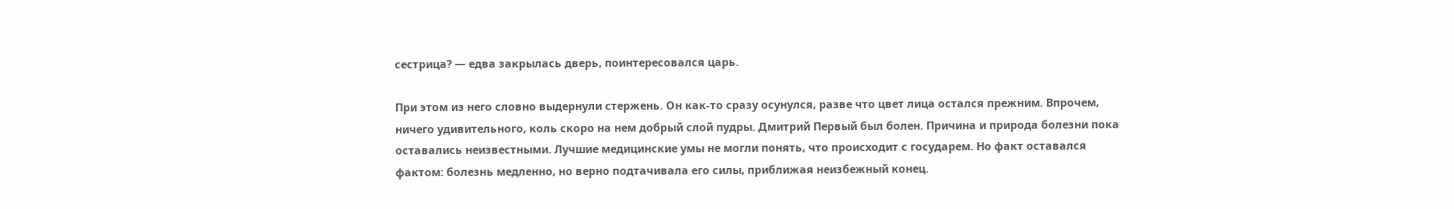сестрица? — едва закрылась дверь, поинтересовался царь.

При этом из него словно выдернули стержень. Он как-то сразу осунулся, разве что цвет лица остался прежним. Впрочем, ничего удивительного, коль скоро на нем добрый слой пудры. Дмитрий Первый был болен. Причина и природа болезни пока оставались неизвестными. Лучшие медицинские умы не могли понять, что происходит с государем. Но факт оставался фактом: болезнь медленно, но верно подтачивала его силы, приближая неизбежный конец.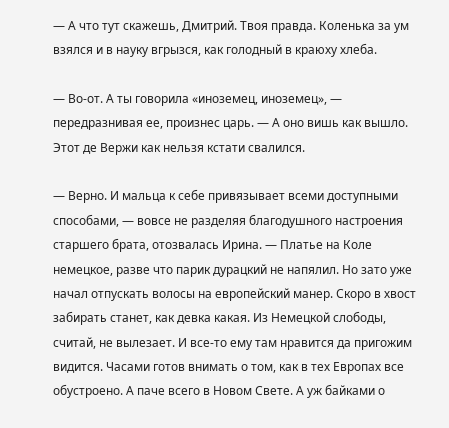— А что тут скажешь, Дмитрий. Твоя правда. Коленька за ум взялся и в науку вгрызся, как голодный в краюху хлеба.

— Во-от. А ты говорила «иноземец, иноземец», — передразнивая ее, произнес царь. — А оно вишь как вышло. Этот де Вержи как нельзя кстати свалился.

— Верно. И мальца к себе привязывает всеми доступными способами, — вовсе не разделяя благодушного настроения старшего брата, отозвалась Ирина. — Платье на Коле немецкое, разве что парик дурацкий не напялил. Но зато уже начал отпускать волосы на европейский манер. Скоро в хвост забирать станет, как девка какая. Из Немецкой слободы, считай, не вылезает. И все-то ему там нравится да пригожим видится. Часами готов внимать о том, как в тех Европах все обустроено. А паче всего в Новом Свете. А уж байками о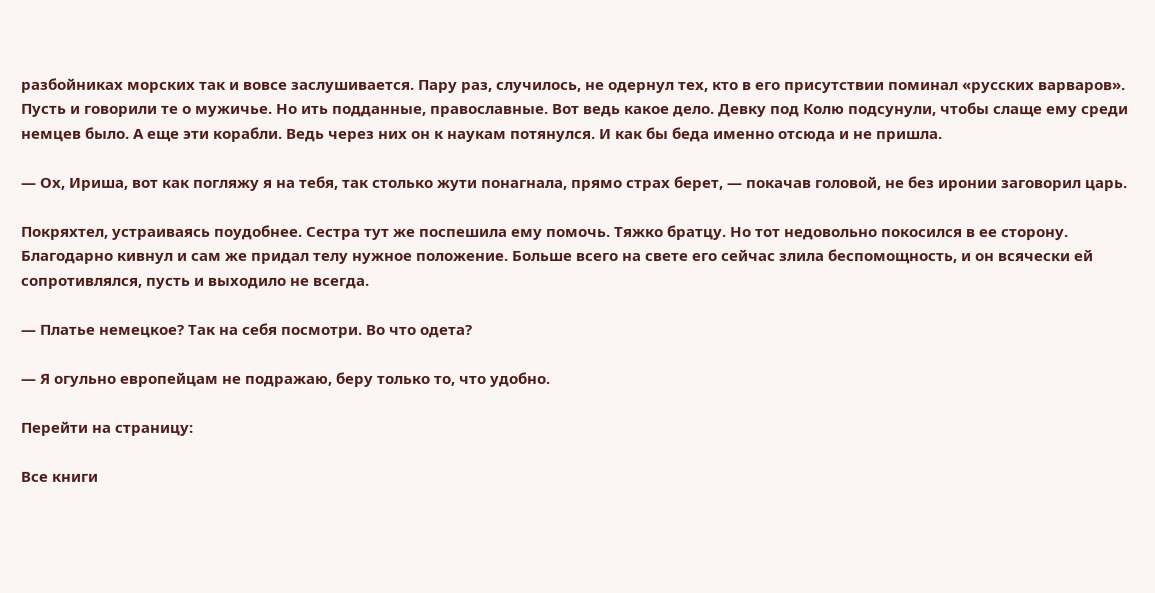разбойниках морских так и вовсе заслушивается. Пару раз, случилось, не одернул тех, кто в его присутствии поминал «русских варваров». Пусть и говорили те о мужичье. Но ить подданные, православные. Вот ведь какое дело. Девку под Колю подсунули, чтобы слаще ему среди немцев было. А еще эти корабли. Ведь через них он к наукам потянулся. И как бы беда именно отсюда и не пришла.

— Ох, Ириша, вот как погляжу я на тебя, так столько жути понагнала, прямо страх берет, — покачав головой, не без иронии заговорил царь.

Покряхтел, устраиваясь поудобнее. Сестра тут же поспешила ему помочь. Тяжко братцу. Но тот недовольно покосился в ее сторону. Благодарно кивнул и сам же придал телу нужное положение. Больше всего на свете его сейчас злила беспомощность, и он всячески ей сопротивлялся, пусть и выходило не всегда.

— Платье немецкое? Так на себя посмотри. Во что одета?

— Я огульно европейцам не подражаю, беру только то, что удобно.

Перейти на страницу:

Все книги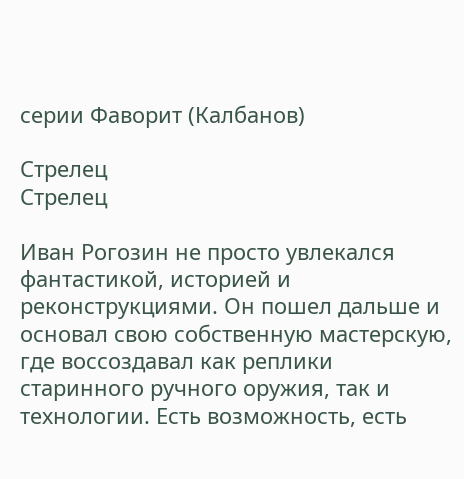серии Фаворит (Калбанов)

Стрелец
Стрелец

Иван Рогозин не просто увлекался фантастикой, историей и реконструкциями. Он пошел дальше и основал свою собственную мастерскую, где воссоздавал как реплики старинного ручного оружия, так и технологии. Есть возможность, есть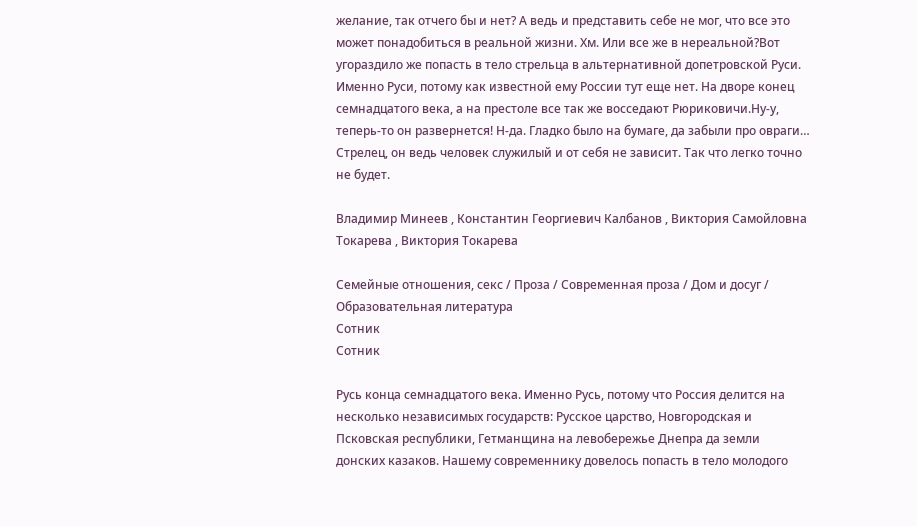желание, так отчего бы и нет? А ведь и представить себе не мог, что все это может понадобиться в реальной жизни. Хм. Или все же в нереальной?Вот угораздило же попасть в тело стрельца в альтернативной допетровской Руси. Именно Руси, потому как известной ему России тут еще нет. На дворе конец семнадцатого века, а на престоле все так же восседают Рюриковичи.Ну-у, теперь-то он развернется! Н-да. Гладко было на бумаге, да забыли про овраги… Стрелец, он ведь человек служилый и от себя не зависит. Так что легко точно не будет.

Владимир Минеев , Константин Георгиевич Калбанов , Виктория Самойловна Токарева , Виктория Токарева

Семейные отношения, секс / Проза / Современная проза / Дом и досуг / Образовательная литература
Сотник
Сотник

Русь конца семнадцатого века. Именно Русь, потому что Россия делится на несколько независимых государств: Русское царство, Новгородская и Псковская республики, Гетманщина на левобережье Днепра да земли донских казаков. Нашему современнику довелось попасть в тело молодого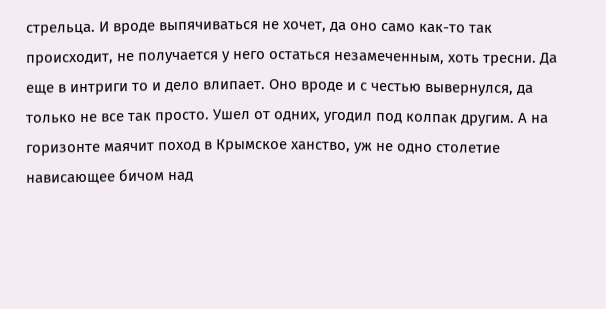стрельца. И вроде выпячиваться не хочет, да оно само как-то так происходит, не получается у него остаться незамеченным, хоть тресни. Да еще в интриги то и дело влипает. Оно вроде и с честью вывернулся, да только не все так просто. Ушел от одних, угодил под колпак другим. А на горизонте маячит поход в Крымское ханство, уж не одно столетие нависающее бичом над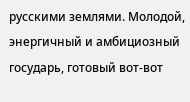русскими землями. Молодой, энергичный и амбициозный государь, готовый вот-вот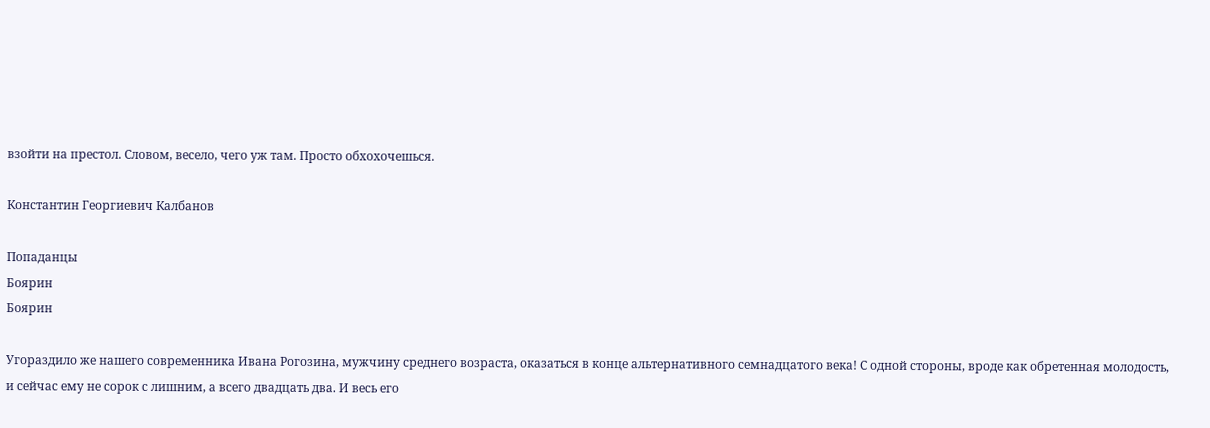взойти на престол. Словом, весело, чего уж там. Просто обхохочешься.

Константин Георгиевич Калбанов

Попаданцы
Боярин
Боярин

Угораздило же нашего современника Ивана Рогозина, мужчину среднего возраста, оказаться в конце альтернативного семнадцатого века! С одной стороны, вроде как обретенная молодость, и сейчас ему не сорок с лишним, а всего двадцать два. И весь его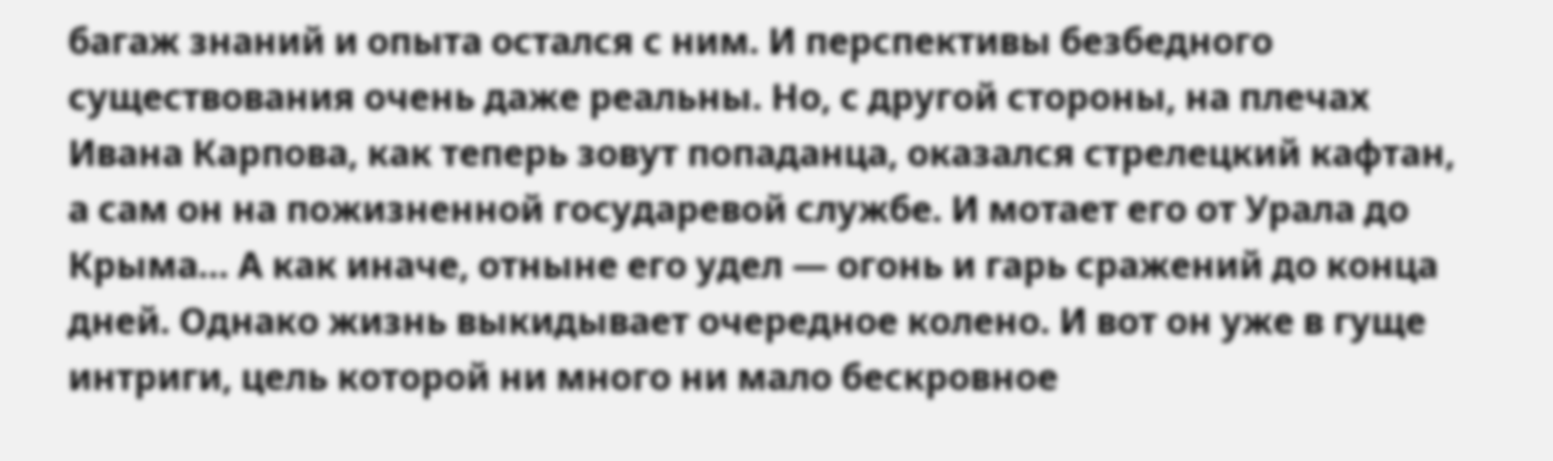багаж знаний и опыта остался с ним. И перспективы безбедного существования очень даже реальны. Но, с другой стороны, на плечах Ивана Карпова, как теперь зовут попаданца, оказался стрелецкий кафтан, а сам он на пожизненной государевой службе. И мотает его от Урала до Крыма… А как иначе, отныне его удел — огонь и гарь сражений до конца дней. Однако жизнь выкидывает очередное колено. И вот он уже в гуще интриги, цель которой ни много ни мало бескровное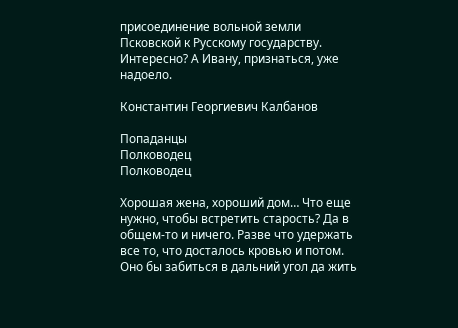присоединение вольной земли Псковской к Русскому государству. Интересно? А Ивану, признаться, уже надоело.

Константин Георгиевич Калбанов

Попаданцы
Полководец
Полководец

Хорошая жена, хороший дом… Что еще нужно, чтобы встретить старость? Да в общем-то и ничего. Разве что удержать все то, что досталось кровью и потом. Оно бы забиться в дальний угол да жить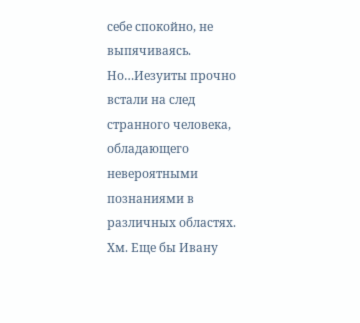себе спокойно, не выпячиваясь. Но…Иезуиты прочно встали на след странного человека, обладающего невероятными познаниями в различных областях. Хм. Еще бы Ивану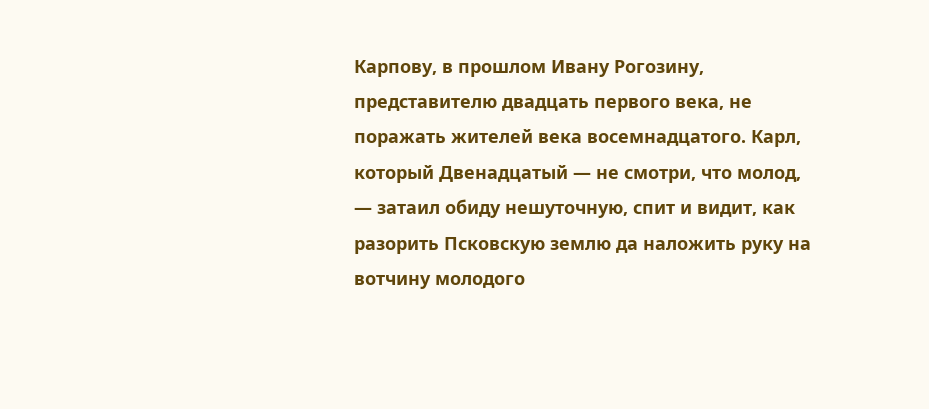Карпову, в прошлом Ивану Рогозину, представителю двадцать первого века, не поражать жителей века восемнадцатого. Карл, который Двенадцатый — не смотри, что молод, — затаил обиду нешуточную, спит и видит, как разорить Псковскую землю да наложить руку на вотчину молодого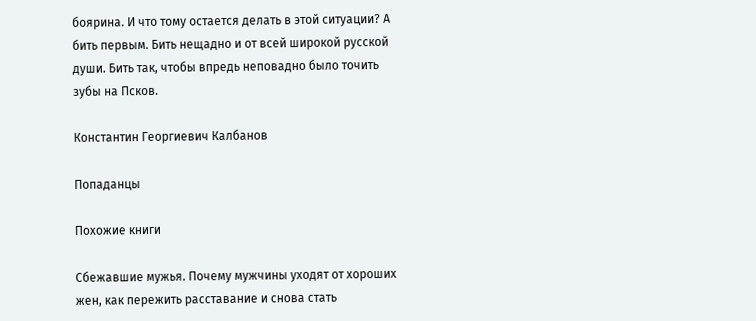боярина. И что тому остается делать в этой ситуации? А бить первым. Бить нещадно и от всей широкой русской души. Бить так, чтобы впредь неповадно было точить зубы на Псков.

Константин Георгиевич Калбанов

Попаданцы

Похожие книги

Сбежавшие мужья. Почему мужчины уходят от хороших жен, как пережить расставание и снова стать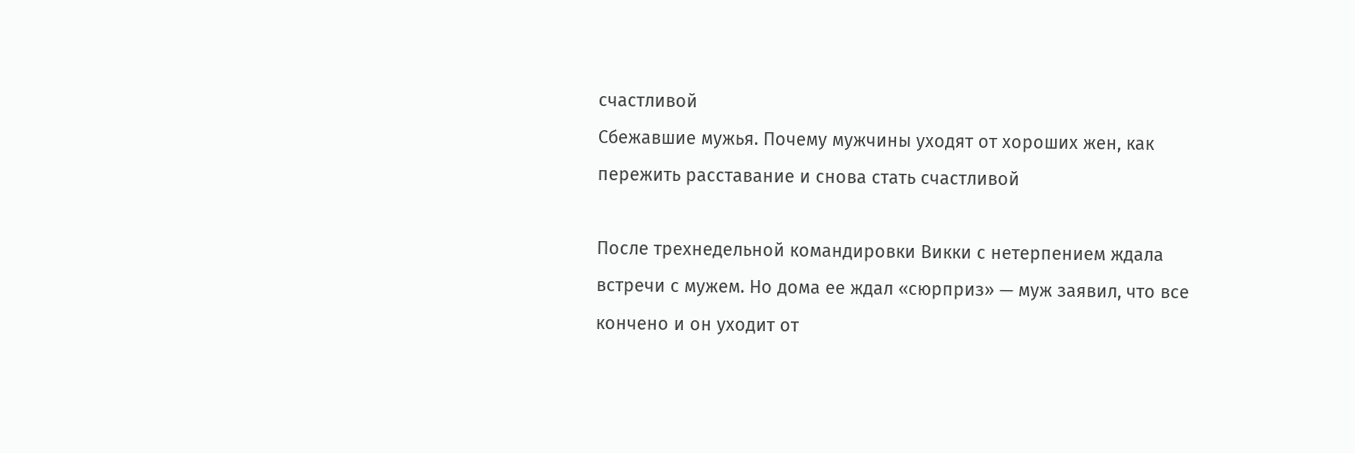счастливой
Сбежавшие мужья. Почему мужчины уходят от хороших жен, как пережить расставание и снова стать счастливой

После трехнедельной командировки Викки с нетерпением ждала встречи с мужем. Но дома ее ждал «сюрприз» — муж заявил, что все кончено и он уходит от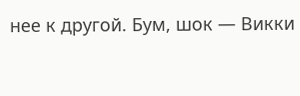нее к другой. Бум, шок — Викки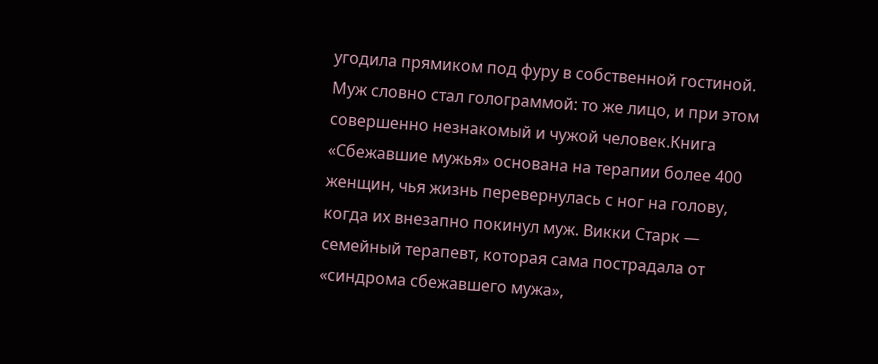угодила прямиком под фуру в собственной гостиной. Муж словно стал голограммой: то же лицо, и при этом совершенно незнакомый и чужой человек.Книга «Сбежавшие мужья» основана на терапии более 400 женщин, чья жизнь перевернулась с ног на голову, когда их внезапно покинул муж. Викки Старк — семейный терапевт, которая сама пострадала от «синдрома сбежавшего мужа»,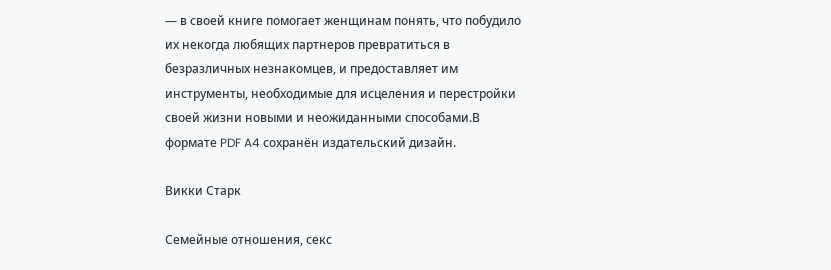— в своей книге помогает женщинам понять, что побудило их некогда любящих партнеров превратиться в безразличных незнакомцев, и предоставляет им инструменты, необходимые для исцеления и перестройки своей жизни новыми и неожиданными способами.В формате PDF A4 сохранён издательский дизайн.

Викки Старк

Семейные отношения, секс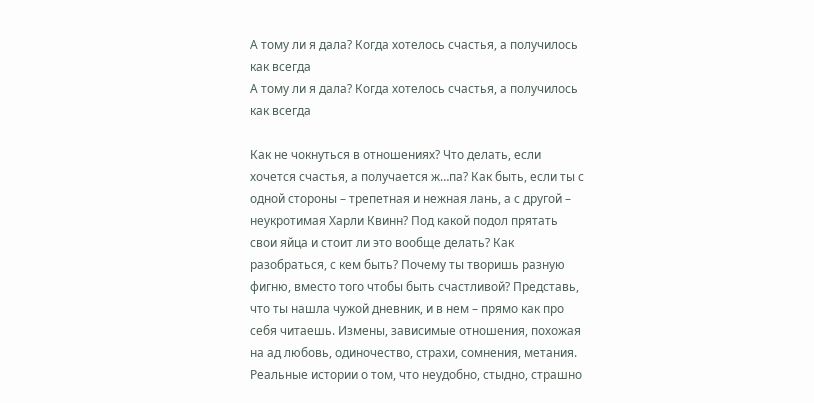А тому ли я дала? Когда хотелось счастья, а получилось как всегда
А тому ли я дала? Когда хотелось счастья, а получилось как всегда

Как не чокнуться в отношениях? Что делать, если хочется счастья, а получается ж…па? Как быть, если ты с одной стороны – трепетная и нежная лань, а с другой – неукротимая Харли Квинн? Под какой подол прятать свои яйца и стоит ли это вообще делать? Как разобраться, с кем быть? Почему ты творишь разную фигню, вместо того чтобы быть счастливой? Представь, что ты нашла чужой дневник, и в нем – прямо как про себя читаешь. Измены, зависимые отношения, похожая на ад любовь, одиночество, страхи, сомнения, метания. Реальные истории о том, что неудобно, стыдно, страшно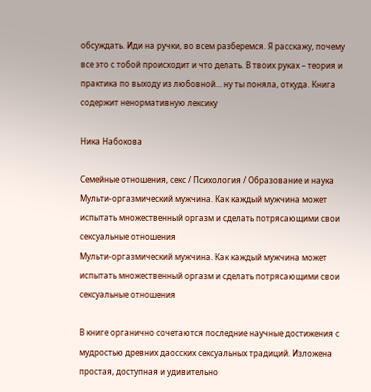обсуждать. Иди на ручки, во всем разберемся. Я расскажу, почему все это с тобой происходит и что делать. В твоих руках – теория и практика по выходу из любовной… ну ты поняла, откуда. Книга содержит ненормативную лексику

Ника Набокова

Семейные отношения, секс / Психология / Образование и наука
Мульти-оргазмический мужчина. Как каждый мужчина может испытать множественный оргазм и сделать потрясающими свои сексуальные отношения
Мульти-оргазмический мужчина. Как каждый мужчина может испытать множественный оргазм и сделать потрясающими свои сексуальные отношения

В книге органично сочетаются последние научные достижения с мудростью древних даосских сексуальных традиций. Изложена простая, доступная и удивительно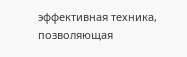эффективная техника, позволяющая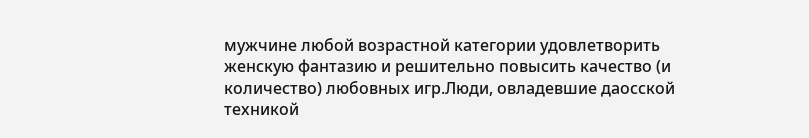мужчине любой возрастной категории удовлетворить женскую фантазию и решительно повысить качество (и количество) любовных игр.Люди, овладевшие даосской техникой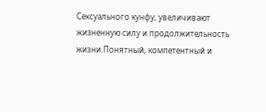Сексуального кунфу, увеличивают жизненную силу и продолжительность жизни.Понятный, компетентный и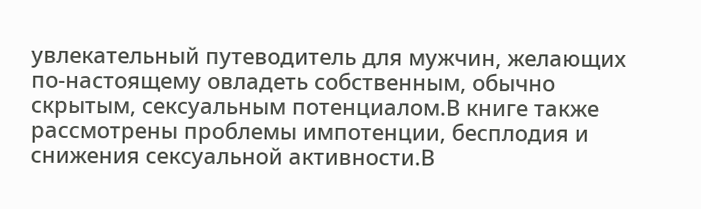увлекательный путеводитель для мужчин, желающих по-настоящему овладеть собственным, обычно скрытым, сексуальным потенциалом.В книге также рассмотрены проблемы импотенции, бесплодия и снижения сексуальной активности.В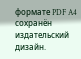формате PDF A4 сохранён издательский дизайн.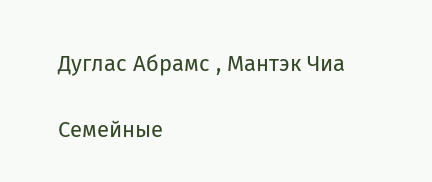Дуглас Абрамс , Мантэк Чиа

Семейные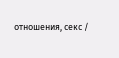отношения, секс /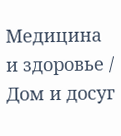Медицина и здоровье / Дом и досуг